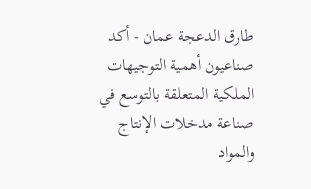طارق الدعجة عمان - أكد صناعيون أهمية التوجيهات الملكية المتعلقة بالتوسع في صناعة مدخلات الإنتاج والمواد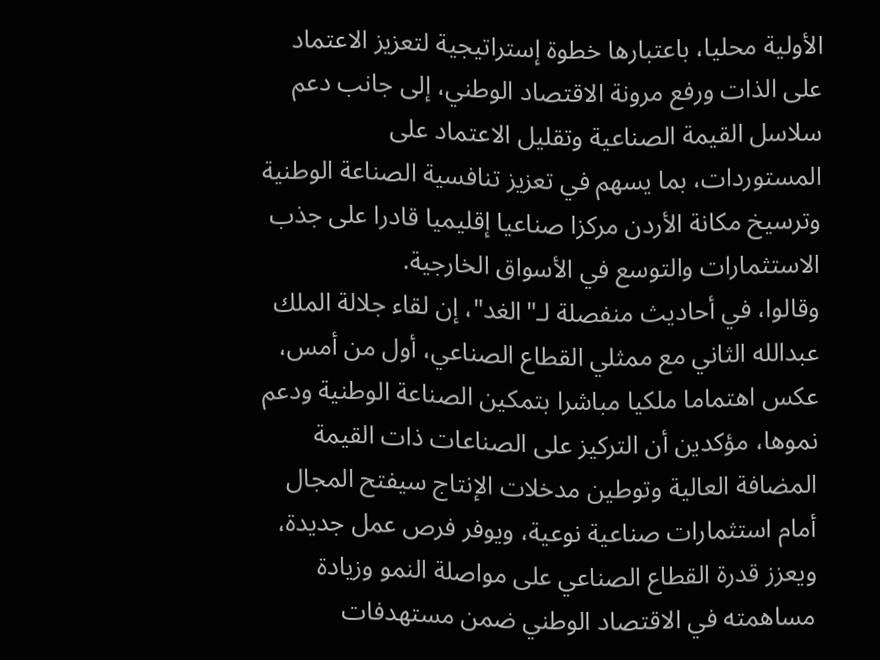الأولية محليا، باعتبارها خطوة إستراتيجية لتعزيز الاعتماد على الذات ورفع مرونة الاقتصاد الوطني، إلى جانب دعم سلاسل القيمة الصناعية وتقليل الاعتماد على المستوردات، بما يسهم في تعزيز تنافسية الصناعة الوطنية وترسيخ مكانة الأردن مركزا صناعيا إقليميا قادرا على جذب الاستثمارات والتوسع في الأسواق الخارجية.
وقالوا، في أحاديث منفصلة لـ"الغد"، إن لقاء جلالة الملك عبدالله الثاني مع ممثلي القطاع الصناعي، أول من أمس، عكس اهتماما ملكيا مباشرا بتمكين الصناعة الوطنية ودعم نموها، مؤكدين أن التركيز على الصناعات ذات القيمة المضافة العالية وتوطين مدخلات الإنتاج سيفتح المجال أمام استثمارات صناعية نوعية، ويوفر فرص عمل جديدة، ويعزز قدرة القطاع الصناعي على مواصلة النمو وزيادة مساهمته في الاقتصاد الوطني ضمن مستهدفات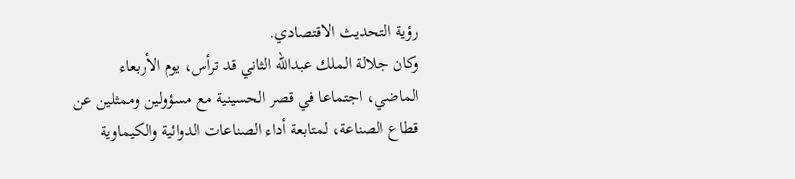رؤية التحديث الاقتصادي.
وكان جلالة الملك عبدالله الثاني قد ترأس، يوم الأربعاء الماضي، اجتماعا في قصر الحسينية مع مسؤولين وممثلين عن قطاع الصناعة، لمتابعة أداء الصناعات الدوائية والكيماوية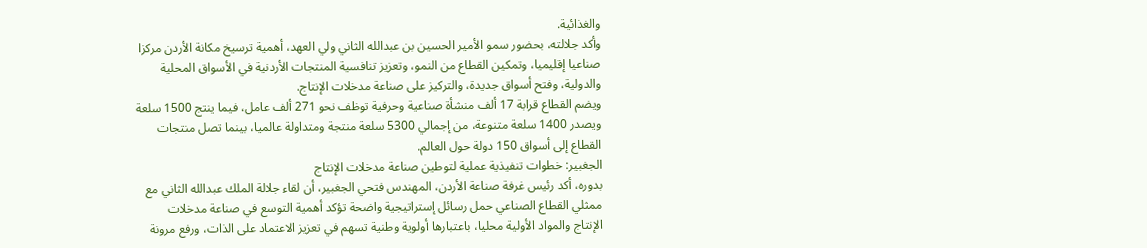والغذائية.
وأكد جلالته، بحضور سمو الأمير الحسين بن عبدالله الثاني ولي العهد، أهمية ترسيخ مكانة الأردن مركزا صناعيا إقليميا، وتمكين القطاع من النمو، وتعزيز تنافسية المنتجات الأردنية في الأسواق المحلية والدولية، وفتح أسواق جديدة، والتركيز على صناعة مدخلات الإنتاج.
ويضم القطاع قرابة 17 ألف منشأة صناعية وحرفية توظف نحو 271 ألف عامل، فيما ينتج 1500 سلعة ويصدر 1400 سلعة متنوعة، من إجمالي 5300 سلعة منتجة ومتداولة عالميا، بينما تصل منتجات القطاع إلى أسواق 150 دولة حول العالم.
الجغبير: خطوات تنفيذية عملية لتوطين صناعة مدخلات الإنتاج
بدوره، أكد رئيس غرفة صناعة الأردن، المهندس فتحي الجغبير، أن لقاء جلالة الملك عبدالله الثاني مع ممثلي القطاع الصناعي حمل رسائل إستراتيجية واضحة تؤكد أهمية التوسع في صناعة مدخلات الإنتاج والمواد الأولية محليا، باعتبارها أولوية وطنية تسهم في تعزيز الاعتماد على الذات، ورفع مرونة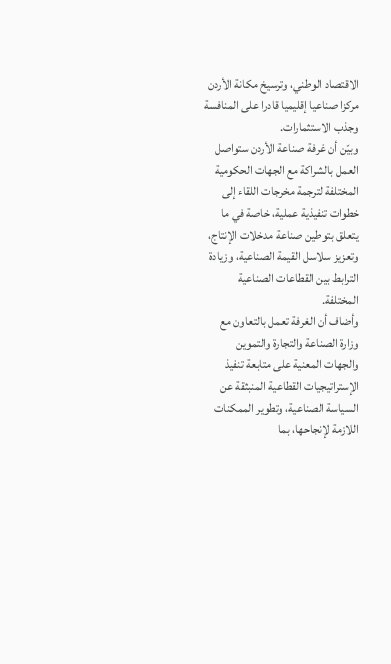الاقتصاد الوطني، وترسيخ مكانة الأردن مركزا صناعيا إقليميا قادرا على المنافسة وجذب الاستثمارات.
وبيّن أن غرفة صناعة الأردن ستواصل العمل بالشراكة مع الجهات الحكومية المختلفة لترجمة مخرجات اللقاء إلى خطوات تنفيذية عملية، خاصة في ما يتعلق بتوطين صناعة مدخلات الإنتاج، وتعزيز سلاسل القيمة الصناعية، وزيادة الترابط بين القطاعات الصناعية المختلفة.
وأضاف أن الغرفة تعمل بالتعاون مع وزارة الصناعة والتجارة والتموين والجهات المعنية على متابعة تنفيذ الإستراتيجيات القطاعية المنبثقة عن السياسة الصناعية، وتطوير الممكنات اللازمة لإنجاحها، بما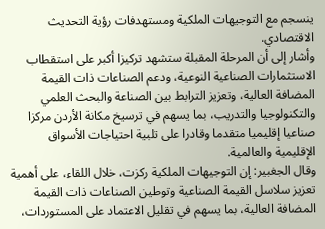ينسجم مع التوجيهات الملكية ومستهدفات رؤية التحديث الاقتصادي.
وأشار إلى أن المرحلة المقبلة ستشهد تركيزا أكبر على استقطاب الاستثمارات الصناعية النوعية، ودعم الصناعات ذات القيمة المضافة العالية، وتعزيز الترابط بين الصناعة والبحث العلمي والتكنولوجيا والتدريب، بما يسهم في ترسيخ مكانة الأردن مركزا صناعيا إقليميا متقدما وقادرا على تلبية احتياجات الأسواق الإقليمية والعالمية.
وقال الجغبير: إن التوجيهات الملكية ركزت، خلال اللقاء، على أهمية تعزيز سلاسل القيمة الصناعية وتوطين الصناعات ذات القيمة المضافة العالية، بما يسهم في تقليل الاعتماد على المستوردات،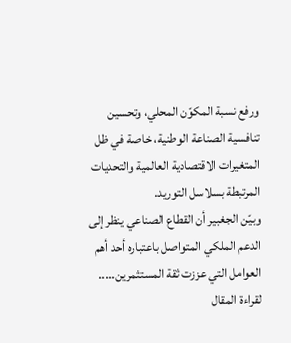ورفع نسبة المكوّن المحلي، وتحسين تنافسية الصناعة الوطنية، خاصة في ظل المتغيرات الاقتصادية العالمية والتحديات المرتبطة بسلاسل التوريد.
وبيّن الجغبير أن القطاع الصناعي ينظر إلى الدعم الملكي المتواصل باعتباره أحد أهم العوامل التي عززت ثقة المستثمرين.....
لقراءة المقال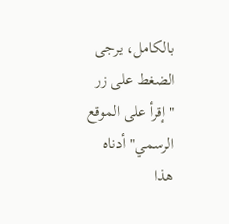بالكامل، يرجى الضغط على زر "إقرأ على الموقع الرسمي" أدناه
هذا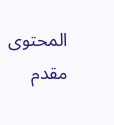المحتوى مقدم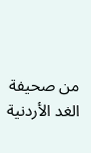من صحيفة الغد الأردنية